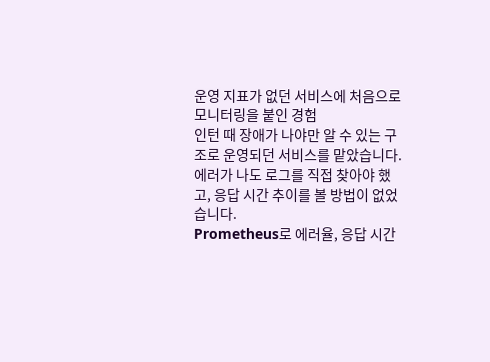운영 지표가 없던 서비스에 처음으로 모니터링을 붙인 경험
인턴 때 장애가 나야만 알 수 있는 구조로 운영되던 서비스를 맡았습니다. 에러가 나도 로그를 직접 찾아야 했고, 응답 시간 추이를 볼 방법이 없었습니다.
Prometheus로 에러율, 응답 시간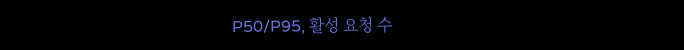P50/P95, 활성 요청 수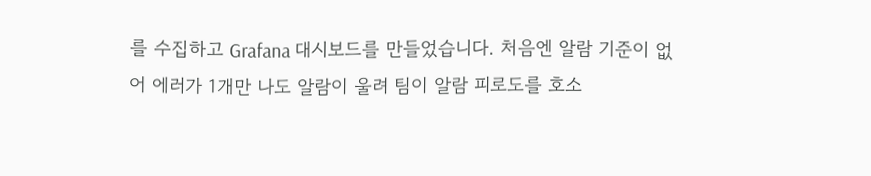를 수집하고 Grafana 대시보드를 만들었습니다. 처음엔 알람 기준이 없어 에러가 1개만 나도 알람이 울려 팀이 알람 피로도를 호소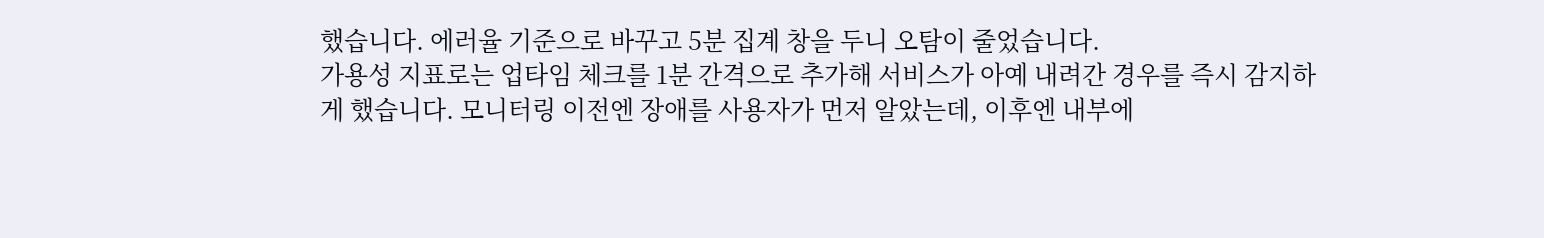했습니다. 에러율 기준으로 바꾸고 5분 집계 창을 두니 오탐이 줄었습니다.
가용성 지표로는 업타임 체크를 1분 간격으로 추가해 서비스가 아예 내려간 경우를 즉시 감지하게 했습니다. 모니터링 이전엔 장애를 사용자가 먼저 알았는데, 이후엔 내부에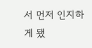서 먼저 인지하게 됐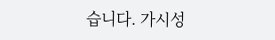습니다. 가시성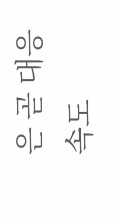은 곧 대응 속도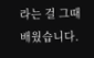라는 걸 그때 배웠습니다.